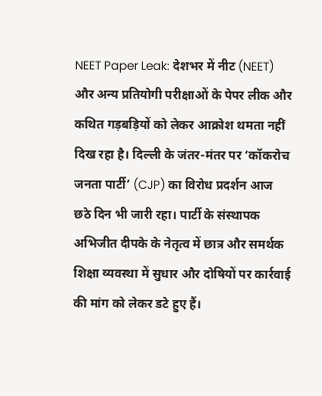NEET Paper Leak: देशभर में नीट (NEET) और अन्य प्रतियोगी परीक्षाओं के पेपर लीक और कथित गड़बड़ियों को लेकर आक्रोश थमता नहीं दिख रहा है। दिल्ली के जंतर-मंतर पर ‘कॉकरोच जनता पार्टी’ (CJP) का विरोध प्रदर्शन आज छठे दिन भी जारी रहा। पार्टी के संस्थापक अभिजीत दीपके के नेतृत्व में छात्र और समर्थक शिक्षा व्यवस्था में सुधार और दोषियों पर कार्रवाई की मांग को लेकर डटे हुए हैं।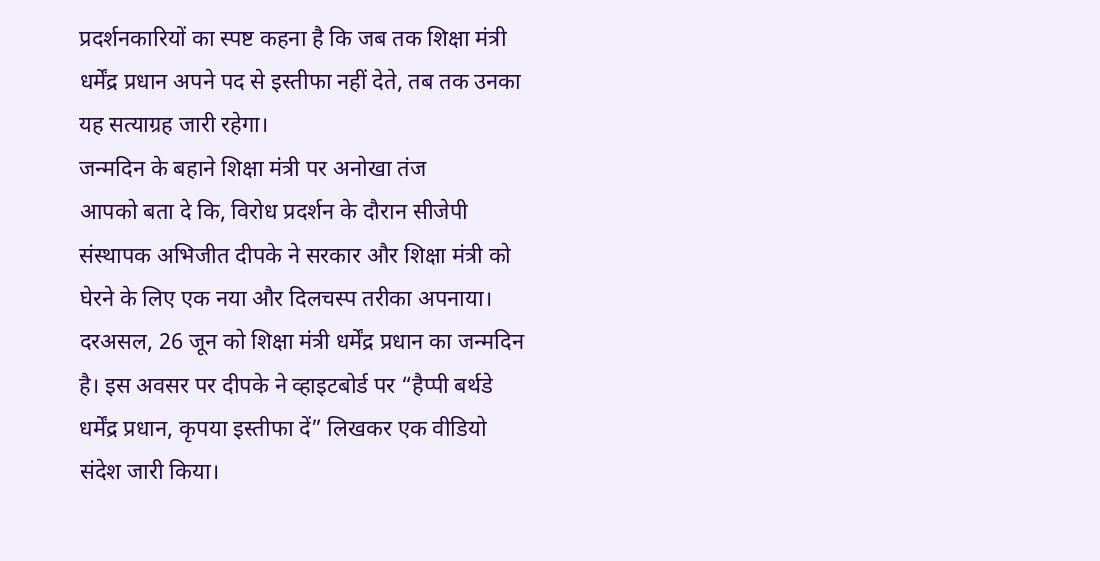प्रदर्शनकारियों का स्पष्ट कहना है कि जब तक शिक्षा मंत्री धर्मेंद्र प्रधान अपने पद से इस्तीफा नहीं देते, तब तक उनका यह सत्याग्रह जारी रहेगा।
जन्मदिन के बहाने शिक्षा मंत्री पर अनोखा तंज
आपको बता दे कि, विरोध प्रदर्शन के दौरान सीजेपी संस्थापक अभिजीत दीपके ने सरकार और शिक्षा मंत्री को घेरने के लिए एक नया और दिलचस्प तरीका अपनाया। दरअसल, 26 जून को शिक्षा मंत्री धर्मेंद्र प्रधान का जन्मदिन है। इस अवसर पर दीपके ने व्हाइटबोर्ड पर “हैप्पी बर्थडे धर्मेंद्र प्रधान, कृपया इस्तीफा दें” लिखकर एक वीडियो संदेश जारी किया।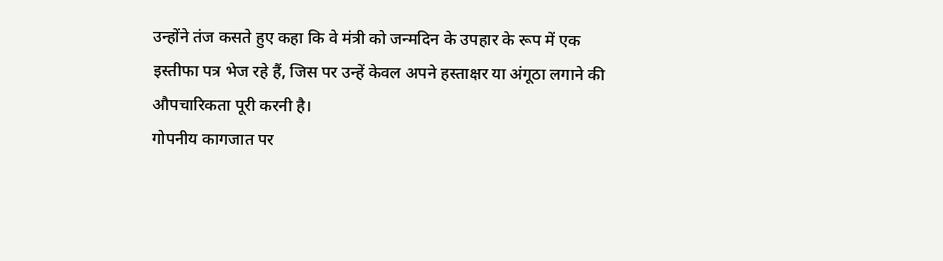उन्होंने तंज कसते हुए कहा कि वे मंत्री को जन्मदिन के उपहार के रूप में एक इस्तीफा पत्र भेज रहे हैं, जिस पर उन्हें केवल अपने हस्ताक्षर या अंगूठा लगाने की औपचारिकता पूरी करनी है।
गोपनीय कागजात पर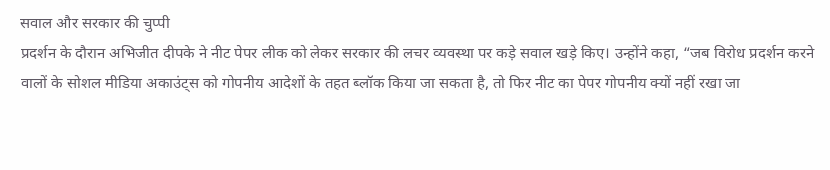सवाल और सरकार की चुप्पी
प्रदर्शन के दौरान अभिजीत दीपके ने नीट पेपर लीक को लेकर सरकार की लचर व्यवस्था पर कड़े सवाल खड़े किए। उन्होंने कहा, “जब विरोध प्रदर्शन करने वालों के सोशल मीडिया अकाउंट्स को गोपनीय आदेशों के तहत ब्लॉक किया जा सकता है, तो फिर नीट का पेपर गोपनीय क्यों नहीं रखा जा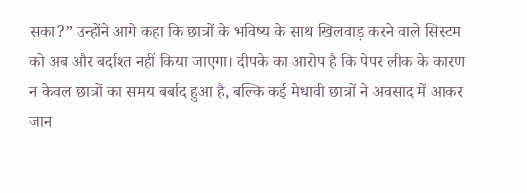सका?” उन्होंने आगे कहा कि छात्रों के भविष्य के साथ खिलवाड़ करने वाले सिस्टम को अब और बर्दाश्त नहीं किया जाएगा। दीपके का आरोप है कि पेपर लीक के कारण न केवल छात्रों का समय बर्बाद हुआ है, बल्कि कई मेधावी छात्रों ने अवसाद में आकर जान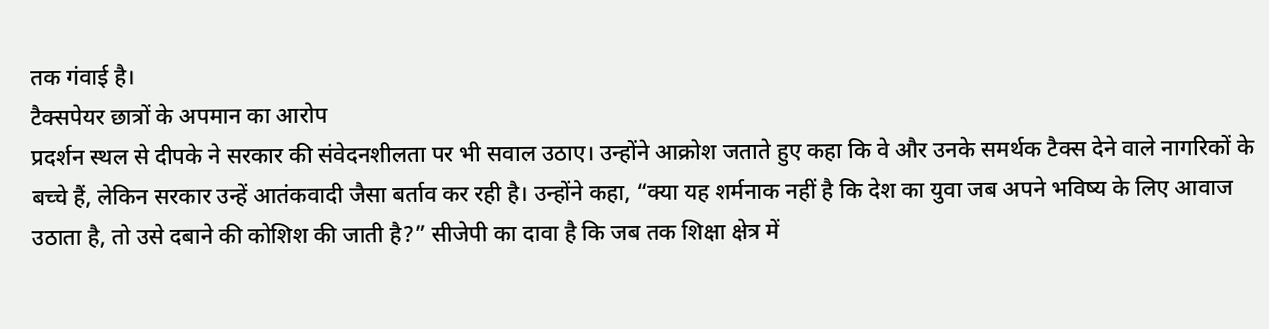तक गंवाई है।
टैक्सपेयर छात्रों के अपमान का आरोप
प्रदर्शन स्थल से दीपके ने सरकार की संवेदनशीलता पर भी सवाल उठाए। उन्होंने आक्रोश जताते हुए कहा कि वे और उनके समर्थक टैक्स देने वाले नागरिकों के बच्चे हैं, लेकिन सरकार उन्हें आतंकवादी जैसा बर्ताव कर रही है। उन्होंने कहा, “क्या यह शर्मनाक नहीं है कि देश का युवा जब अपने भविष्य के लिए आवाज उठाता है, तो उसे दबाने की कोशिश की जाती है?” सीजेपी का दावा है कि जब तक शिक्षा क्षेत्र में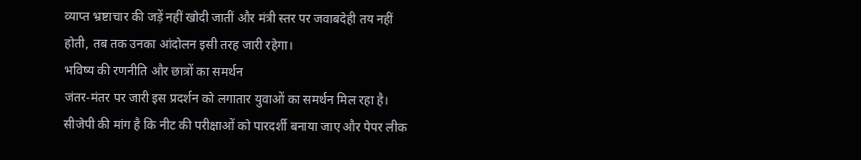व्याप्त भ्रष्टाचार की जड़ें नहीं खोदी जातीं और मंत्री स्तर पर जवाबदेही तय नहीं होती, तब तक उनका आंदोलन इसी तरह जारी रहेगा।
भविष्य की रणनीति और छात्रों का समर्थन
जंतर-मंतर पर जारी इस प्रदर्शन को लगातार युवाओं का समर्थन मिल रहा है। सीजेपी की मांग है कि नीट की परीक्षाओं को पारदर्शी बनाया जाए और पेपर लीक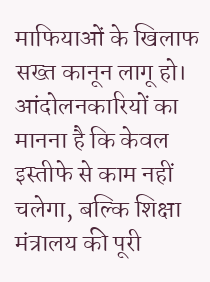माफियाओं के खिलाफ सख्त कानून लागू हो। आंदोलनकारियों का मानना है कि केवल इस्तीफे से काम नहीं चलेगा, बल्कि शिक्षा मंत्रालय की पूरी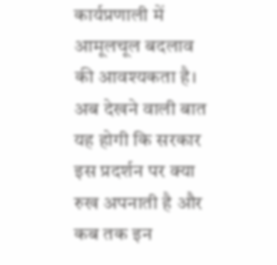कार्यप्रणाली में आमूलचूल बदलाव की आवश्यकता है। अब देखने वाली बात यह होगी कि सरकार इस प्रदर्शन पर क्या रुख अपनाती है और कब तक इन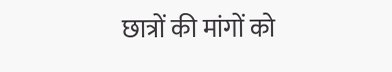छात्रों की मांगों को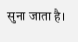सुना जाता है।